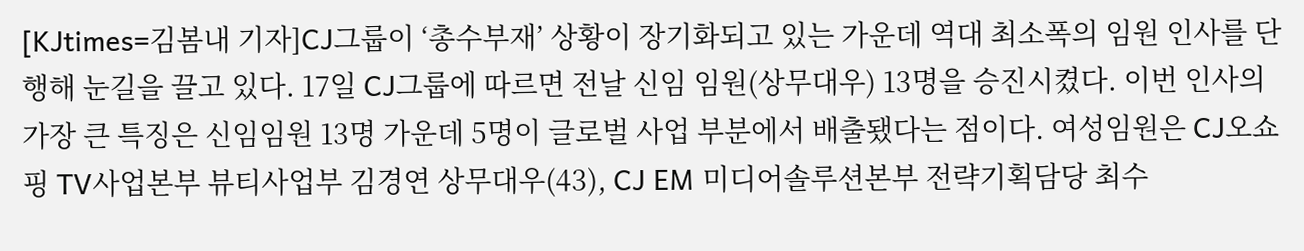[KJtimes=김봄내 기자]CJ그룹이 ‘총수부재’ 상황이 장기화되고 있는 가운데 역대 최소폭의 임원 인사를 단행해 눈길을 끌고 있다. 17일 CJ그룹에 따르면 전날 신임 임원(상무대우) 13명을 승진시켰다. 이번 인사의 가장 큰 특징은 신임임원 13명 가운데 5명이 글로벌 사업 부분에서 배출됐다는 점이다. 여성임원은 CJ오쇼핑 TV사업본부 뷰티사업부 김경연 상무대우(43), CJ EM 미디어솔루션본부 전략기획담당 최수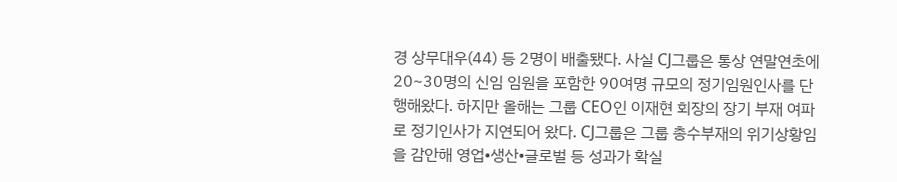경 상무대우(44) 등 2명이 배출됐다. 사실 CJ그룹은 통상 연말연초에 20~30명의 신임 임원을 포함한 90여명 규모의 정기임원인사를 단행해왔다. 하지만 올해는 그룹 CEO인 이재현 회장의 장기 부재 여파로 정기인사가 지연되어 왔다. CJ그룹은 그룹 총수부재의 위기상황임을 감안해 영업•생산•글로벌 등 성과가 확실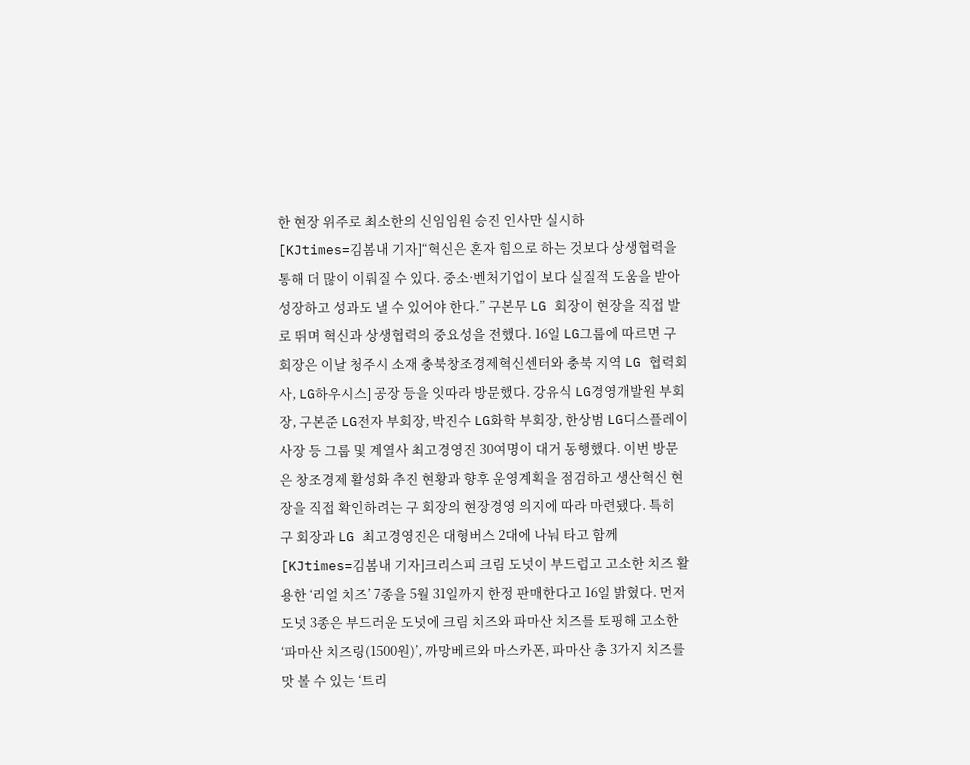한 현장 위주로 최소한의 신임임원 승진 인사만 실시하
[KJtimes=김봄내 기자]“혁신은 혼자 힘으로 하는 것보다 상생협력을 통해 더 많이 이뤄질 수 있다. 중소·벤처기업이 보다 실질적 도움을 받아 성장하고 성과도 낼 수 있어야 한다.” 구본무 LG 회장이 현장을 직접 발로 뛰며 혁신과 상생협력의 중요성을 전했다. 16일 LG그룹에 따르면 구 회장은 이날 청주시 소재 충북창조경제혁신센터와 충북 지역 LG 협력회사, LG하우시스] 공장 등을 잇따라 방문했다. 강유식 LG경영개발원 부회장, 구본준 LG전자 부회장, 박진수 LG화학 부회장, 한상범 LG디스플레이 사장 등 그룹 및 계열사 최고경영진 30여명이 대거 동행했다. 이번 방문은 창조경제 활성화 추진 현황과 향후 운영계획을 점검하고 생산혁신 현장을 직접 확인하려는 구 회장의 현장경영 의지에 따라 마련됐다. 특히 구 회장과 LG 최고경영진은 대형버스 2대에 나눠 타고 함께
[KJtimes=김봄내 기자]크리스피 크림 도넛이 부드럽고 고소한 치즈 활용한 ‘리얼 치즈’ 7종을 5월 31일까지 한정 판매한다고 16일 밝혔다. 먼저 도넛 3종은 부드러운 도넛에 크림 치즈와 파마산 치즈를 토핑해 고소한 ‘파마산 치즈링(1500원)’, 까망베르와 마스카폰, 파마산 총 3가지 치즈를 맛 볼 수 있는 ‘트리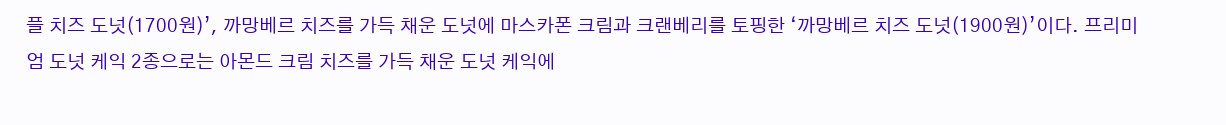플 치즈 도넛(1700원)’, 까망베르 치즈를 가득 채운 도넛에 마스카폰 크림과 크랜베리를 토핑한 ‘까망베르 치즈 도넛(1900원)’이다. 프리미엄 도넛 케익 2종으로는 아몬드 크림 치즈를 가득 채운 도넛 케익에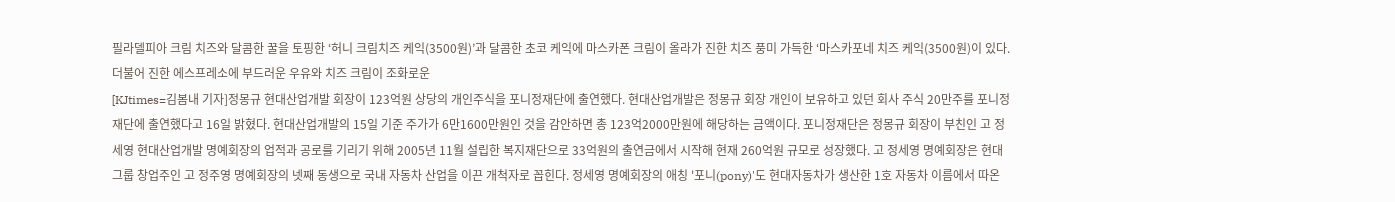필라델피아 크림 치즈와 달콤한 꿀을 토핑한 ‘허니 크림치즈 케익(3500원)’과 달콤한 초코 케익에 마스카폰 크림이 올라가 진한 치즈 풍미 가득한 ‘마스카포네 치즈 케익(3500원)이 있다. 더불어 진한 에스프레소에 부드러운 우유와 치즈 크림이 조화로운
[KJtimes=김봄내 기자]정몽규 현대산업개발 회장이 123억원 상당의 개인주식을 포니정재단에 출연했다. 현대산업개발은 정몽규 회장 개인이 보유하고 있던 회사 주식 20만주를 포니정재단에 출연했다고 16일 밝혔다. 현대산업개발의 15일 기준 주가가 6만1600만원인 것을 감안하면 총 123억2000만원에 해당하는 금액이다. 포니정재단은 정몽규 회장이 부친인 고 정세영 현대산업개발 명예회장의 업적과 공로를 기리기 위해 2005년 11월 설립한 복지재단으로 33억원의 출연금에서 시작해 현재 260억원 규모로 성장했다. 고 정세영 명예회장은 현대그룹 창업주인 고 정주영 명예회장의 넷째 동생으로 국내 자동차 산업을 이끈 개척자로 꼽힌다. 정세영 명예회장의 애칭 '포니(pony)'도 현대자동차가 생산한 1호 자동차 이름에서 따온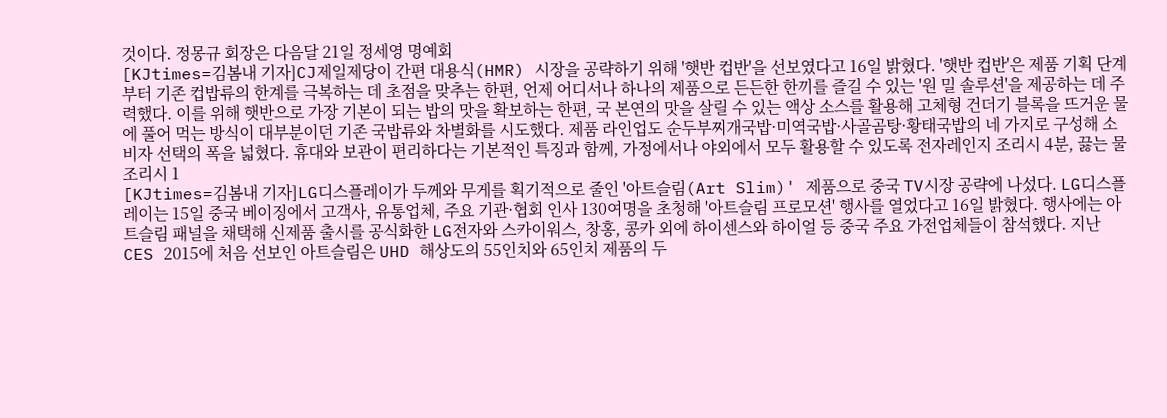것이다. 정몽규 회장은 다음달 21일 정세영 명예회
[KJtimes=김봄내 기자]CJ제일제당이 간편 대용식(HMR) 시장을 공략하기 위해 '햇반 컵반'을 선보였다고 16일 밝혔다. '햇반 컵반'은 제품 기획 단계부터 기존 컵밥류의 한계를 극복하는 데 초점을 맞추는 한편, 언제 어디서나 하나의 제품으로 든든한 한끼를 즐길 수 있는 '원 밀 솔루션'을 제공하는 데 주력했다. 이를 위해 햇반으로 가장 기본이 되는 밥의 맛을 확보하는 한편, 국 본연의 맛을 살릴 수 있는 액상 소스를 활용해 고체형 건더기 블록을 뜨거운 물에 풀어 먹는 방식이 대부분이던 기존 국밥류와 차별화를 시도했다. 제품 라인업도 순두부찌개국밥·미역국밥·사골곰탕·황태국밥의 네 가지로 구성해 소비자 선택의 폭을 넓혔다. 휴대와 보관이 편리하다는 기본적인 특징과 함께, 가정에서나 야외에서 모두 활용할 수 있도록 전자레인지 조리시 4분, 끓는 물 조리시 1
[KJtimes=김봄내 기자]LG디스플레이가 두께와 무게를 획기적으로 줄인 '아트슬림(Art Slim)' 제품으로 중국 TV시장 공략에 나섰다. LG디스플레이는 15일 중국 베이징에서 고객사, 유통업체, 주요 기관·협회 인사 130여명을 초청해 '아트슬림 프로모션' 행사를 열었다고 16일 밝혔다. 행사에는 아트슬림 패널을 채택해 신제품 출시를 공식화한 LG전자와 스카이워스, 창홍, 콩카 외에 하이센스와 하이얼 등 중국 주요 가전업체들이 참석했다. 지난 CES 2015에 처음 선보인 아트슬림은 UHD 해상도의 55인치와 65인치 제품의 두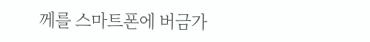께를 스마트폰에 버금가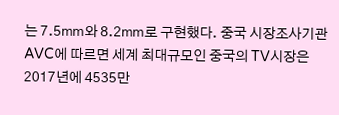는 7.5㎜와 8.2㎜로 구현했다. 중국 시장조사기관 AVC에 따르면 세계 최대규모인 중국의 TV시장은 2017년에 4535만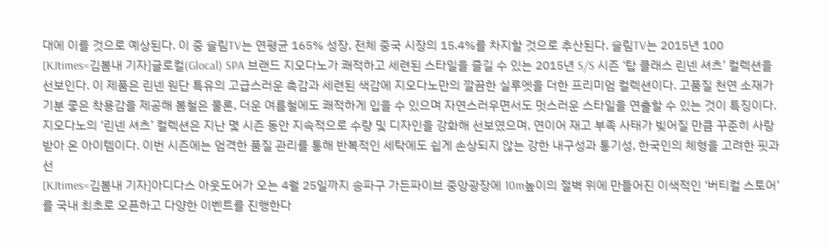대에 이를 것으로 예상된다. 이 중 슬림TV는 연평균 165% 성장, 전체 중국 시장의 15.4%를 차지할 것으로 추산된다. 슬림TV는 2015년 100
[KJtimes=김봄내 기자]글로컬(Glocal) SPA 브랜드 지오다노가 쾌적하고 세련된 스타일을 즐길 수 있는 2015년 S/S 시즌 ‘탑 클래스 린넨 셔츠’ 컬렉션을 선보인다. 이 제품은 린넨 원단 특유의 고급스러운 촉감과 세련된 색감에 지오다노만의 깔끔한 실루엣을 더한 프리미엄 컬렉션이다. 고품질 천연 소재가 기분 좋은 착용감을 제공해 봄철은 물론, 더운 여름철에도 쾌적하게 입을 수 있으며 자연스러우면서도 멋스러운 스타일을 연출할 수 있는 것이 특징이다. 지오다노의 ‘린넨 셔츠’ 컬렉션은 지난 몇 시즌 동안 지속적으로 수량 및 디자인을 강화해 선보였으며, 연이어 재고 부족 사태가 빚어질 만큼 꾸준히 사랑받아 온 아이템이다. 이번 시즌에는 엄격한 품질 관리를 통해 반복적인 세탁에도 쉽게 손상되지 않는 강한 내구성과 통기성, 한국인의 체형을 고려한 핏과 선
[KJtimes=김봄내 기자]아디다스 아웃도어가 오는 4월 25일까지 송파구 가든파이브 중앙광장에 10m높이의 절벽 위에 만들어진 이색적인 ‘버티컬 스토어’를 국내 최초로 오픈하고 다양한 이벤트를 진행한다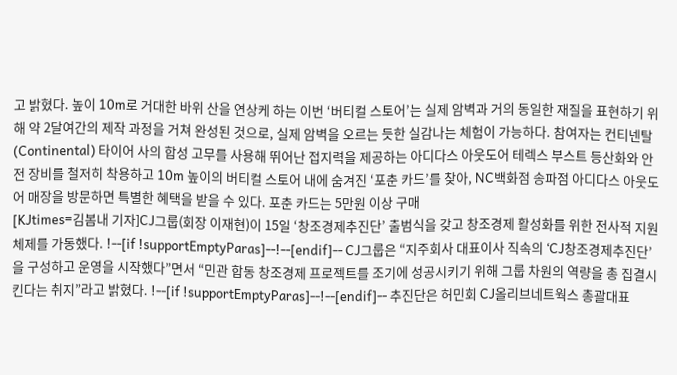고 밝혔다. 높이 10m로 거대한 바위 산을 연상케 하는 이번 ‘버티컬 스토어’는 실제 암벽과 거의 동일한 재질을 표현하기 위해 약 2달여간의 제작 과정을 거쳐 완성된 것으로, 실제 암벽을 오르는 듯한 실감나는 체험이 가능하다. 참여자는 컨티넨탈(Continental) 타이어 사의 합성 고무를 사용해 뛰어난 접지력을 제공하는 아디다스 아웃도어 테렉스 부스트 등산화와 안전 장비를 철저히 착용하고 10m 높이의 버티컬 스토어 내에 숨겨진 ‘포춘 카드’를 찾아, NC백화점 송파점 아디다스 아웃도어 매장을 방문하면 특별한 혜택을 받을 수 있다. 포춘 카드는 5만원 이상 구매
[KJtimes=김봄내 기자]CJ그룹(회장 이재현)이 15일 ‘창조경제추진단’ 출범식을 갖고 창조경제 활성화를 위한 전사적 지원 체제를 가동했다. !--[if !supportEmptyParas]--!--[endif]-- CJ그룹은 “지주회사 대표이사 직속의 ‘CJ창조경제추진단’을 구성하고 운영을 시작했다”면서 “민관 합동 창조경제 프로젝트를 조기에 성공시키기 위해 그룹 차원의 역량을 총 집결시킨다는 취지”라고 밝혔다. !--[if !supportEmptyParas]--!--[endif]-- 추진단은 허민회 CJ올리브네트웍스 총괄대표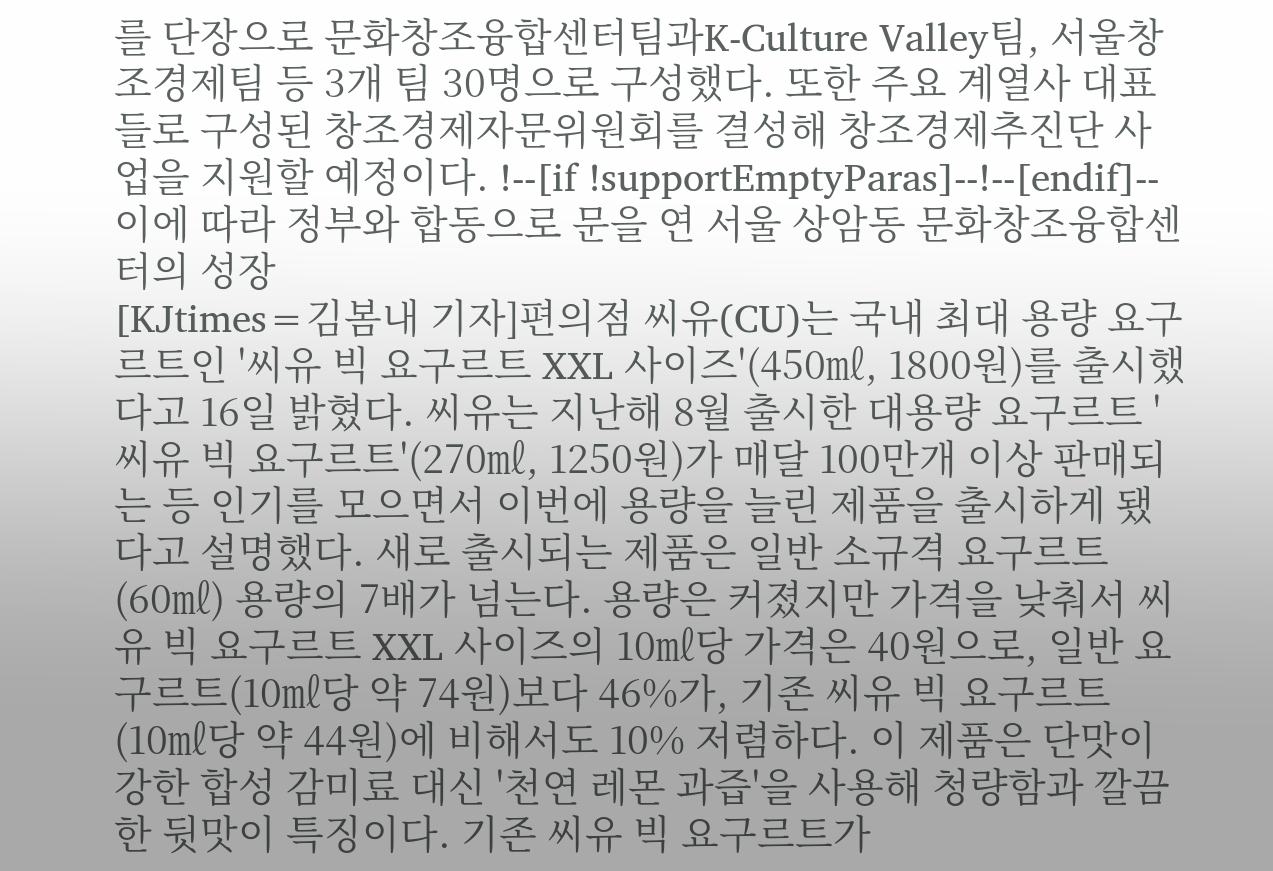를 단장으로 문화창조융합센터팀과K-Culture Valley팀, 서울창조경제팀 등 3개 팀 30명으로 구성했다. 또한 주요 계열사 대표들로 구성된 창조경제자문위원회를 결성해 창조경제추진단 사업을 지원할 예정이다. !--[if !supportEmptyParas]--!--[endif]-- 이에 따라 정부와 합동으로 문을 연 서울 상암동 문화창조융합센터의 성장
[KJtimes=김봄내 기자]편의점 씨유(CU)는 국내 최대 용량 요구르트인 '씨유 빅 요구르트 XXL 사이즈'(450㎖, 1800원)를 출시했다고 16일 밝혔다. 씨유는 지난해 8월 출시한 대용량 요구르트 '씨유 빅 요구르트'(270㎖, 1250원)가 매달 100만개 이상 판매되는 등 인기를 모으면서 이번에 용량을 늘린 제품을 출시하게 됐다고 설명했다. 새로 출시되는 제품은 일반 소규격 요구르트(60㎖) 용량의 7배가 넘는다. 용량은 커졌지만 가격을 낮춰서 씨유 빅 요구르트 XXL 사이즈의 10㎖당 가격은 40원으로, 일반 요구르트(10㎖당 약 74원)보다 46%가, 기존 씨유 빅 요구르트(10㎖당 약 44원)에 비해서도 10% 저렴하다. 이 제품은 단맛이 강한 합성 감미료 대신 '천연 레몬 과즙'을 사용해 청량함과 깔끔한 뒷맛이 특징이다. 기존 씨유 빅 요구르트가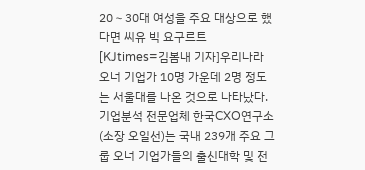20∼30대 여성을 주요 대상으로 했다면 씨유 빅 요구르트
[KJtimes=김봄내 기자]우리나라 오너 기업가 10명 가운데 2명 정도는 서울대를 나온 것으로 나타났다. 기업분석 전문업체 한국CXO연구소(소장 오일선)는 국내 239개 주요 그룹 오너 기업가들의 출신대학 및 전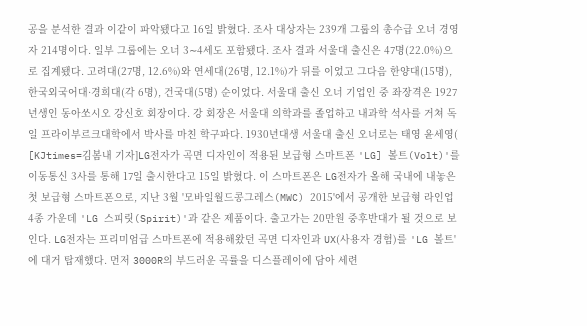공을 분석한 결과 이같이 파악됐다고 16일 밝혔다. 조사 대상자는 239개 그룹의 총수급 오너 경영자 214명이다. 일부 그룹에는 오너 3∼4세도 포함됐다. 조사 결과 서울대 출신은 47명(22.0%)으로 집계됐다. 고려대(27명, 12.6%)와 연세대(26명, 12.1%)가 뒤를 이었고 그다음 한양대(15명), 한국외국어대·경희대(각 6명), 건국대(5명) 순이었다. 서울대 출신 오너 기업인 중 좌장격은 1927년생인 동아쏘시오 강신호 회장이다. 강 회장은 서울대 의학과를 졸업하고 내과학 석사를 거쳐 독일 프라이부르크대학에서 박사를 마친 학구파다. 1930년대생 서울대 출신 오너로는 태영 윤세영(
[KJtimes=김봄내 기자]LG전자가 곡면 디자인이 적용된 보급형 스마트폰 'LG] 볼트(Volt)'를 이동통신 3사를 통해 17일 출시한다고 15일 밝혔다. 이 스마트폰은 LG전자가 올해 국내에 내놓은 첫 보급형 스마트폰으로, 지난 3월 '모바일월드콩그레스(MWC) 2015'에서 공개한 보급형 라인업 4종 가운데 'LG 스피릿(Spirit)'과 같은 제품이다. 출고가는 20만원 중후반대가 될 것으로 보인다. LG전자는 프리미엄급 스마트폰에 적용해왔던 곡면 디자인과 UX(사용자 경험)를 'LG 볼트'에 대거 탑재했다. 먼저 3000R의 부드러운 곡률을 디스플레이에 담아 세련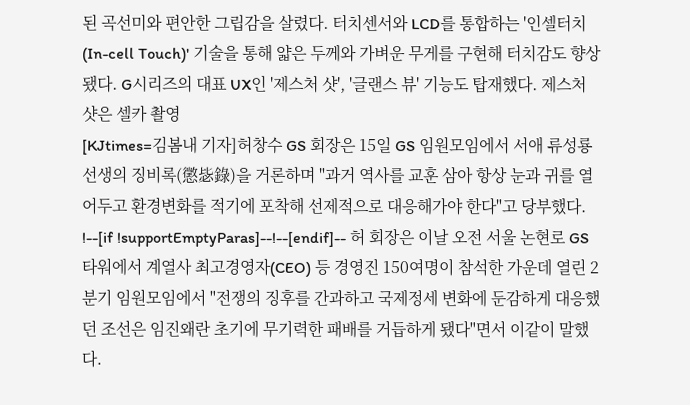된 곡선미와 편안한 그립감을 살렸다. 터치센서와 LCD를 통합하는 '인셀터치(In-cell Touch)' 기술을 통해 얇은 두께와 가벼운 무게를 구현해 터치감도 향상됐다. G시리즈의 대표 UX인 '제스처 샷', '글랜스 뷰' 기능도 탑재했다. 제스처 샷은 셀카 촬영
[KJtimes=김봄내 기자]허창수 GS 회장은 15일 GS 임원모임에서 서애 류성룡 선생의 징비록(懲毖錄)을 거론하며 "과거 역사를 교훈 삼아 항상 눈과 귀를 열어두고 환경변화를 적기에 포착해 선제적으로 대응해가야 한다"고 당부했다. !--[if !supportEmptyParas]--!--[endif]-- 허 회장은 이날 오전 서울 논현로 GS타워에서 계열사 최고경영자(CEO) 등 경영진 150여명이 참석한 가운데 열린 2분기 임원모임에서 "전쟁의 징후를 간과하고 국제정세 변화에 둔감하게 대응했던 조선은 임진왜란 초기에 무기력한 패배를 거듭하게 됐다"면서 이같이 말했다.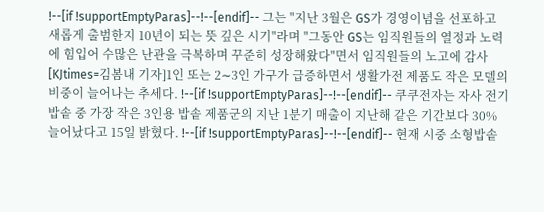!--[if !supportEmptyParas]--!--[endif]-- 그는 "지난 3월은 GS가 경영이념을 선포하고 새롭게 출범한지 10년이 되는 뜻 깊은 시기"라며 "그동안 GS는 임직원들의 열정과 노력에 힘입어 수많은 난관을 극복하며 꾸준히 성장해왔다"면서 임직원들의 노고에 감사
[KJtimes=김봄내 기자]1인 또는 2∼3인 가구가 급증하면서 생활가전 제품도 작은 모델의 비중이 늘어나는 추세다. !--[if !supportEmptyParas]--!--[endif]-- 쿠쿠전자는 자사 전기밥솥 중 가장 작은 3인용 밥솥 제품군의 지난 1분기 매출이 지난해 같은 기간보다 30% 늘어났다고 15일 밝혔다. !--[if !supportEmptyParas]--!--[endif]-- 현재 시중 소형밥솥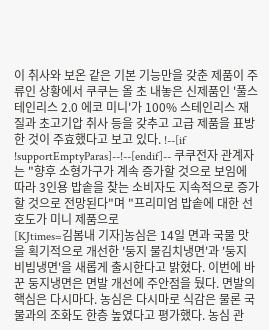이 취사와 보온 같은 기본 기능만을 갖춘 제품이 주류인 상황에서 쿠쿠는 올 초 내놓은 신제품인 '풀스테인리스 2.0 에코 미니'가 100% 스테인리스 재질과 초고기압 취사 등을 갖추고 고급 제품을 표방한 것이 주효했다고 보고 있다. !--[if !supportEmptyParas]--!--[endif]-- 쿠쿠전자 관계자는 "향후 소형가구가 계속 증가할 것으로 보임에 따라 3인용 밥솥을 찾는 소비자도 지속적으로 증가할 것으로 전망된다"며 "프리미엄 밥솥에 대한 선호도가 미니 제품으로
[KJtimes=김봄내 기자]농심은 14일 면과 국물 맛을 획기적으로 개선한 '둥지 물김치냉면'과 '둥지 비빔냉면'을 새롭게 출시한다고 밝혔다. 이번에 바꾼 둥지냉면은 면발 개선에 주안점을 뒀다. 면발의 핵심은 다시마다. 농심은 다시마로 식감은 물론 국물과의 조화도 한층 높였다고 평가했다. 농심 관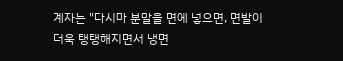계자는 "다시마 분말을 면에 넣으면, 면발이 더욱 탱탱해지면서 냉면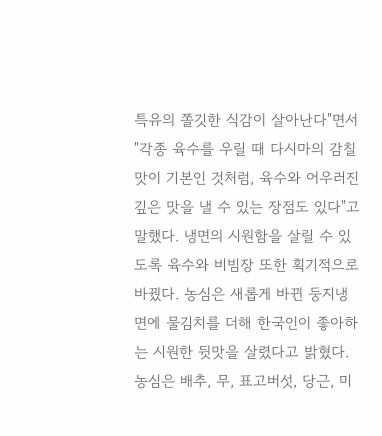특유의 쫄깃한 식감이 살아난다"면서 "각종 육수를 우릴 때 다시마의 감칠맛이 기본인 것처럼, 육수와 어우러진 깊은 맛을 낼 수 있는 장점도 있다"고 말했다. 냉면의 시원함을 살릴 수 있도록 육수와 비빔장 또한 획기적으로 바꿨다. 농심은 새롭게 바뀐 둥지냉면에 물김치를 더해 한국인이 좋아하는 시원한 뒷맛을 살렸다고 밝혔다. 농심은 배추, 무, 표고버섯, 당근, 미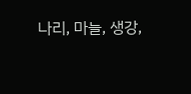나리, 마늘, 생강,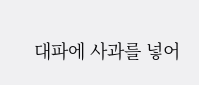대파에 사과를 넣어